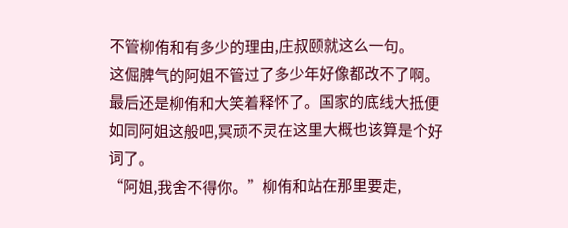不管柳侑和有多少的理由,庄叔颐就这么一句。
这倔脾气的阿姐不管过了多少年好像都改不了啊。最后还是柳侑和大笑着释怀了。国家的底线大抵便如同阿姐这般吧,冥顽不灵在这里大概也该算是个好词了。
“阿姐,我舍不得你。”柳侑和站在那里要走,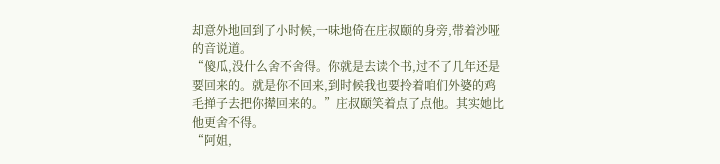却意外地回到了小时候,一味地倚在庄叔颐的身旁,带着沙哑的音说道。
“傻瓜,没什么舍不舍得。你就是去读个书,过不了几年还是要回来的。就是你不回来,到时候我也要拎着咱们外婆的鸡毛掸子去把你撵回来的。”庄叔颐笑着点了点他。其实她比他更舍不得。
“阿姐,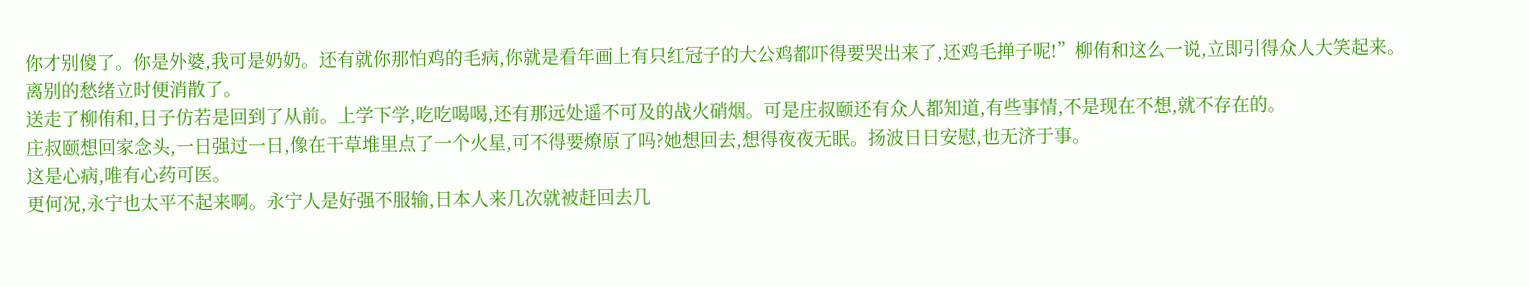你才别傻了。你是外婆,我可是奶奶。还有就你那怕鸡的毛病,你就是看年画上有只红冠子的大公鸡都吓得要哭出来了,还鸡毛掸子呢!”柳侑和这么一说,立即引得众人大笑起来。
离别的愁绪立时便消散了。
送走了柳侑和,日子仿若是回到了从前。上学下学,吃吃喝喝,还有那远处遥不可及的战火硝烟。可是庄叔颐还有众人都知道,有些事情,不是现在不想,就不存在的。
庄叔颐想回家念头,一日强过一日,像在干草堆里点了一个火星,可不得要燎原了吗?她想回去,想得夜夜无眠。扬波日日安慰,也无济于事。
这是心病,唯有心药可医。
更何况,永宁也太平不起来啊。永宁人是好强不服输,日本人来几次就被赶回去几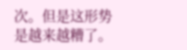次。但是这形势是越来越糟了。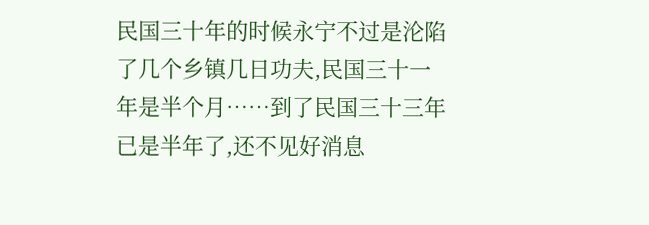民国三十年的时候永宁不过是沦陷了几个乡镇几日功夫,民国三十一年是半个月……到了民国三十三年已是半年了,还不见好消息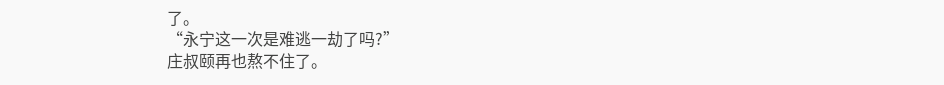了。
“永宁这一次是难逃一劫了吗?”
庄叔颐再也熬不住了。